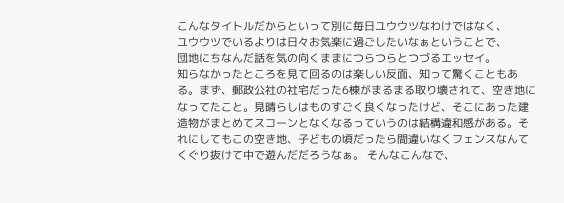こんなタイトルだからといって別に毎日ユウウツなわけではなく、
ユウウツでいるよりは日々お気楽に過ごしたいなぁということで、
団地にちなんだ話を気の向くままにつらつらとつづるエッセイ。
知らなかったところを見て回るのは楽しい反面、知って驚くこともある。まず、郵政公社の社宅だった6棟がまるまる取り壊されて、空き地になってたこと。見晴らしはものすごく良くなったけど、そこにあった建造物がまとめてスコーンとなくなるっていうのは結構違和感がある。それにしてもこの空き地、子どもの頃だったら間違いなくフェンスなんてくぐり抜けて中で遊んだだろうなぁ。 そんなこんなで、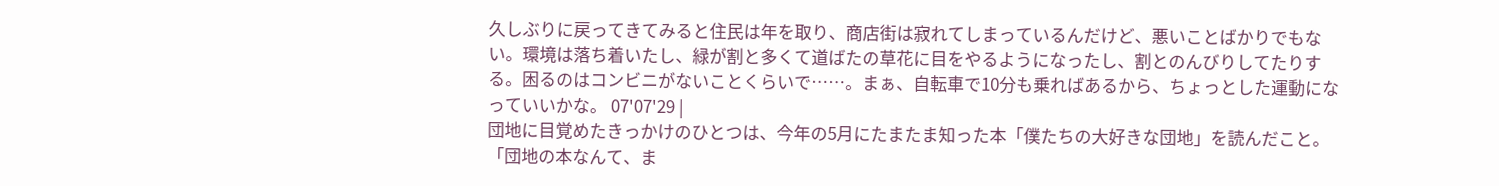久しぶりに戻ってきてみると住民は年を取り、商店街は寂れてしまっているんだけど、悪いことばかりでもない。環境は落ち着いたし、緑が割と多くて道ばたの草花に目をやるようになったし、割とのんびりしてたりする。困るのはコンビニがないことくらいで……。まぁ、自転車で10分も乗ればあるから、ちょっとした運動になっていいかな。 07'07'29 |
団地に目覚めたきっかけのひとつは、今年の5月にたまたま知った本「僕たちの大好きな団地」を読んだこと。「団地の本なんて、ま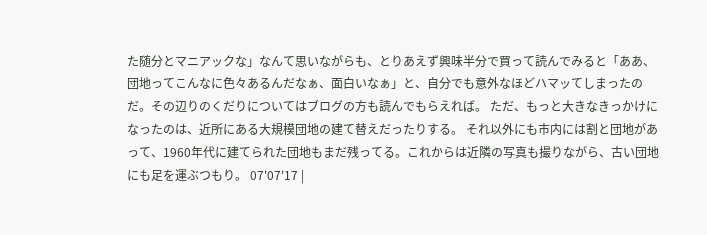た随分とマニアックな」なんて思いながらも、とりあえず興味半分で買って読んでみると「ああ、団地ってこんなに色々あるんだなぁ、面白いなぁ」と、自分でも意外なほどハマッてしまったのだ。その辺りのくだりについてはブログの方も読んでもらえれば。 ただ、もっと大きなきっかけになったのは、近所にある大規模団地の建て替えだったりする。 それ以外にも市内には割と団地があって、1960年代に建てられた団地もまだ残ってる。これからは近隣の写真も撮りながら、古い団地にも足を運ぶつもり。 07'07'17 |